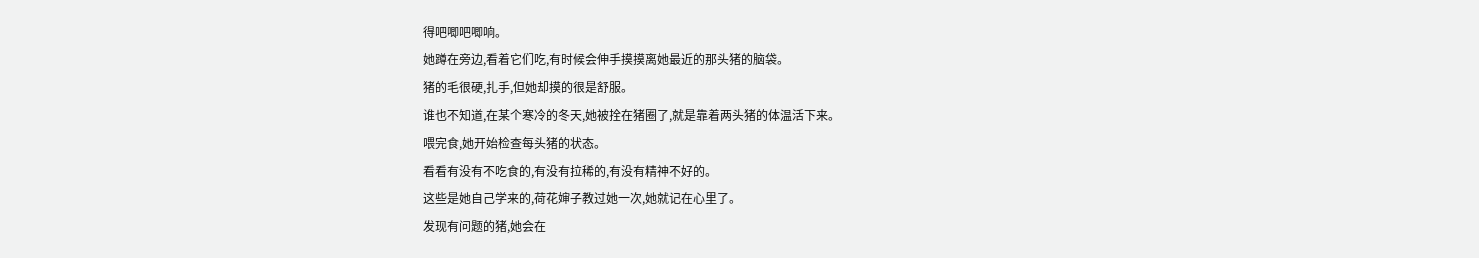得吧唧吧唧响。
她蹲在旁边,看着它们吃,有时候会伸手摸摸离她最近的那头猪的脑袋。
猪的毛很硬,扎手,但她却摸的很是舒服。
谁也不知道,在某个寒冷的冬天,她被拴在猪圈了,就是靠着两头猪的体温活下来。
喂完食,她开始检查每头猪的状态。
看看有没有不吃食的,有没有拉稀的,有没有精神不好的。
这些是她自己学来的,荷花婶子教过她一次,她就记在心里了。
发现有问题的猪,她会在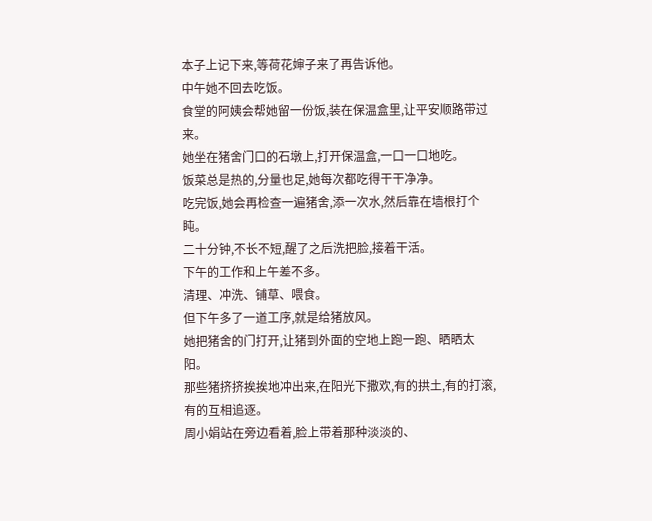本子上记下来,等荷花婶子来了再告诉他。
中午她不回去吃饭。
食堂的阿姨会帮她留一份饭,装在保温盒里,让平安顺路带过来。
她坐在猪舍门口的石墩上,打开保温盒,一口一口地吃。
饭菜总是热的,分量也足,她每次都吃得干干净净。
吃完饭,她会再检查一遍猪舍,添一次水,然后靠在墙根打个盹。
二十分钟,不长不短,醒了之后洗把脸,接着干活。
下午的工作和上午差不多。
清理、冲洗、铺草、喂食。
但下午多了一道工序,就是给猪放风。
她把猪舍的门打开,让猪到外面的空地上跑一跑、晒晒太阳。
那些猪挤挤挨挨地冲出来,在阳光下撒欢,有的拱土,有的打滚,有的互相追逐。
周小娟站在旁边看着,脸上带着那种淡淡的、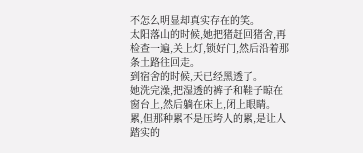不怎么明显却真实存在的笑。
太阳落山的时候,她把猪赶回猪舍,再检查一遍,关上灯,锁好门,然后沿着那条土路往回走。
到宿舍的时候,天已经黑透了。
她洗完澡,把湿透的裤子和鞋子晾在窗台上,然后躺在床上,闭上眼睛。
累,但那种累不是压垮人的累,是让人踏实的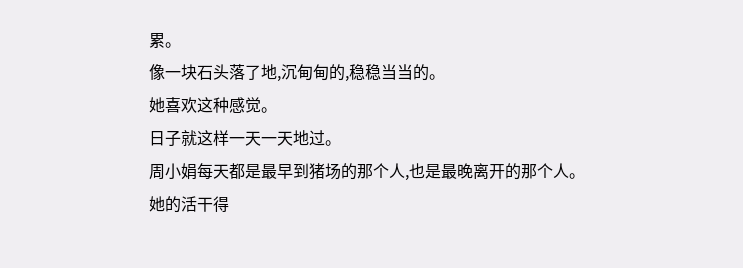累。
像一块石头落了地,沉甸甸的,稳稳当当的。
她喜欢这种感觉。
日子就这样一天一天地过。
周小娟每天都是最早到猪场的那个人,也是最晚离开的那个人。
她的活干得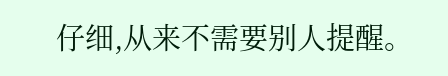仔细,从来不需要别人提醒。